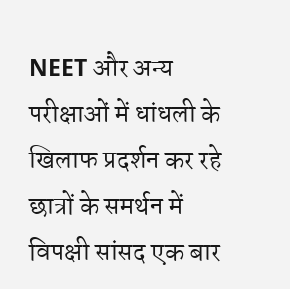NEET और अन्य परीक्षाओं में धांधली के खिलाफ प्रदर्शन कर रहे छात्रों के समर्थन में विपक्षी सांसद एक बार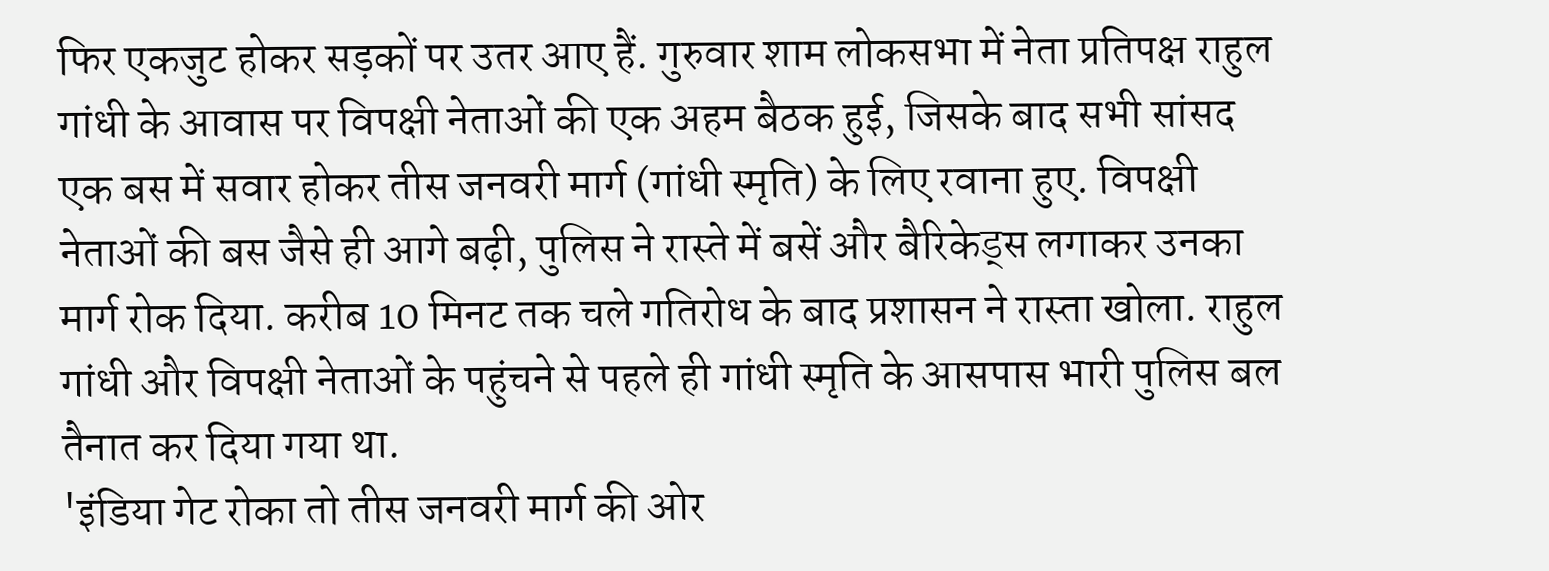फिर एकजुट होकर सड़कों पर उतर आए हैं. गुरुवार शाम लोकसभा में नेता प्रतिपक्ष राहुल गांधी के आवास पर विपक्षी नेताओं की एक अहम बैठक हुई, जिसके बाद सभी सांसद एक बस में सवार होकर तीस जनवरी मार्ग (गांधी स्मृति) के लिए रवाना हुए. विपक्षी नेताओं की बस जैसे ही आगे बढ़ी, पुलिस ने रास्ते में बसें और बैरिकेड्स लगाकर उनका मार्ग रोक दिया. करीब 10 मिनट तक चले गतिरोध के बाद प्रशासन ने रास्ता खोला. राहुल गांधी और विपक्षी नेताओं के पहुंचने से पहले ही गांधी स्मृति के आसपास भारी पुलिस बल तैनात कर दिया गया था.
'इंडिया गेट रोका तो तीस जनवरी मार्ग की ओर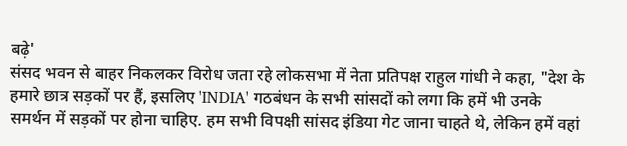बढ़े'
संसद भवन से बाहर निकलकर विरोध जता रहे लोकसभा में नेता प्रतिपक्ष राहुल गांधी ने कहा, "देश के हमारे छात्र सड़कों पर हैं, इसलिए 'INDIA' गठबंधन के सभी सांसदों को लगा कि हमें भी उनके समर्थन में सड़कों पर होना चाहिए. हम सभी विपक्षी सांसद इंडिया गेट जाना चाहते थे, लेकिन हमें वहां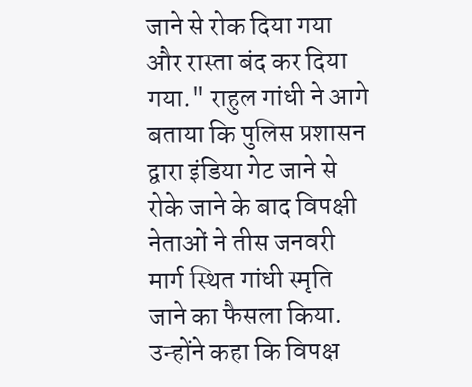जाने से रोक दिया गया और रास्ता बंद कर दिया गया." राहुल गांधी ने आगे बताया कि पुलिस प्रशासन द्वारा इंडिया गेट जाने से रोके जाने के बाद विपक्षी नेताओं ने तीस जनवरी मार्ग स्थित गांधी स्मृति जाने का फैसला किया. उन्होंने कहा कि विपक्ष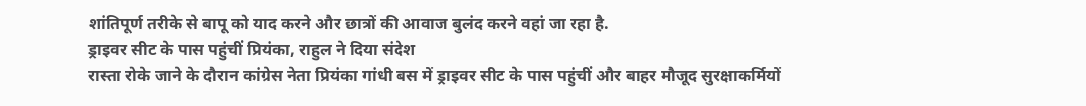शांतिपूर्ण तरीके से बापू को याद करने और छात्रों की आवाज बुलंद करने वहां जा रहा है.
ड्राइवर सीट के पास पहुंचीं प्रियंका, राहुल ने दिया संदेश
रास्ता रोके जाने के दौरान कांग्रेस नेता प्रियंका गांधी बस में ड्राइवर सीट के पास पहुंचीं और बाहर मौजूद सुरक्षाकर्मियों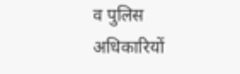व पुलिस अधिकारियों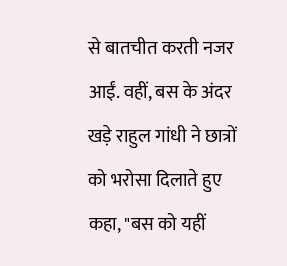से बातचीत करती नजर आईं. वहीं, बस के अंदर खड़े राहुल गांधी ने छात्रों को भरोसा दिलाते हुए कहा, "बस को यहीं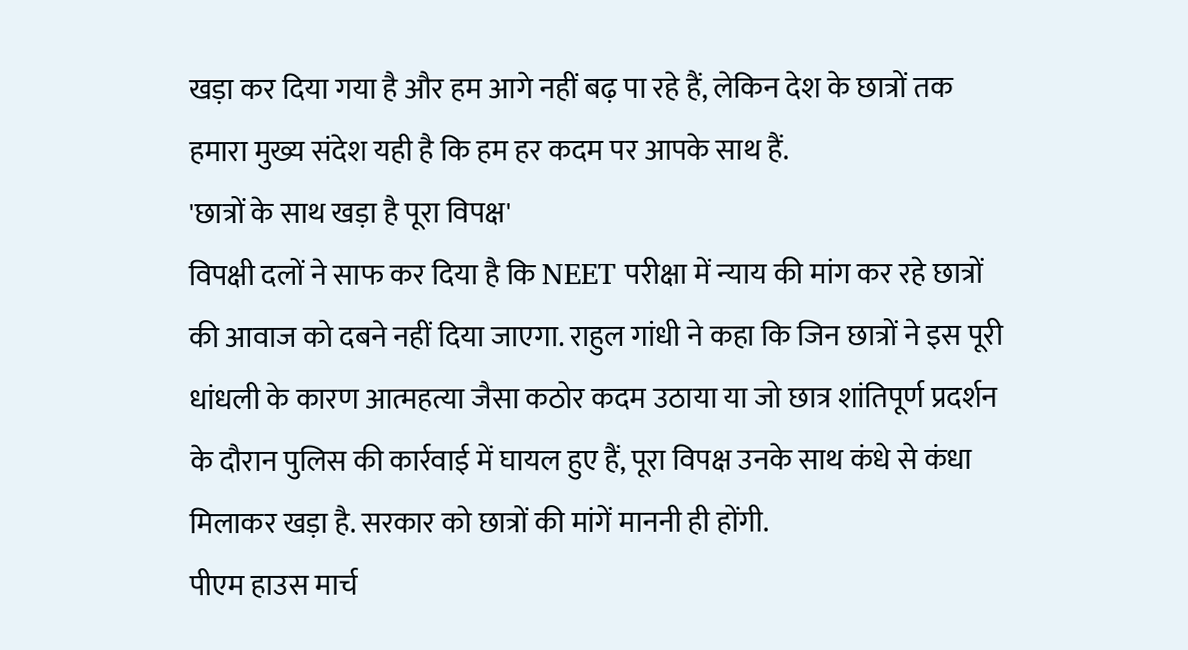खड़ा कर दिया गया है और हम आगे नहीं बढ़ पा रहे हैं, लेकिन देश के छात्रों तक हमारा मुख्य संदेश यही है कि हम हर कदम पर आपके साथ हैं.
'छात्रों के साथ खड़ा है पूरा विपक्ष'
विपक्षी दलों ने साफ कर दिया है कि NEET परीक्षा में न्याय की मांग कर रहे छात्रों की आवाज को दबने नहीं दिया जाएगा. राहुल गांधी ने कहा कि जिन छात्रों ने इस पूरी धांधली के कारण आत्महत्या जैसा कठोर कदम उठाया या जो छात्र शांतिपूर्ण प्रदर्शन के दौरान पुलिस की कार्रवाई में घायल हुए हैं, पूरा विपक्ष उनके साथ कंधे से कंधा मिलाकर खड़ा है. सरकार को छात्रों की मांगें माननी ही होंगी.
पीएम हाउस मार्च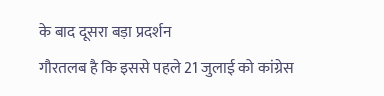के बाद दूसरा बड़ा प्रदर्शन
गौरतलब है कि इससे पहले 21 जुलाई को कांग्रेस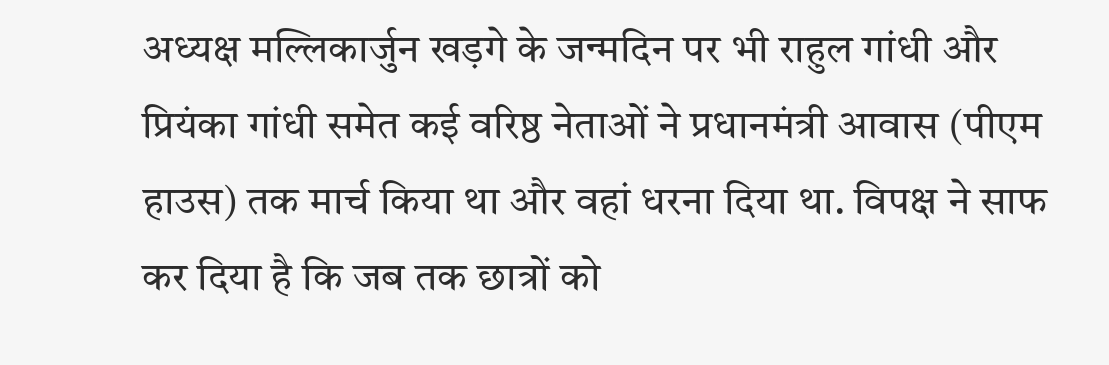अध्यक्ष मल्लिकार्जुन खड़गे के जन्मदिन पर भी राहुल गांधी और प्रियंका गांधी समेत कई वरिष्ठ नेताओं ने प्रधानमंत्री आवास (पीएम हाउस) तक मार्च किया था और वहां धरना दिया था. विपक्ष ने साफ कर दिया है कि जब तक छात्रों को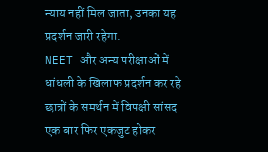न्याय नहीं मिल जाता, उनका यह प्रदर्शन जारी रहेगा.
NEET और अन्य परीक्षाओं में धांधली के खिलाफ प्रदर्शन कर रहे छात्रों के समर्थन में विपक्षी सांसद एक बार फिर एकजुट होकर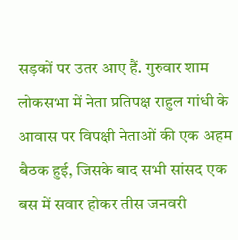सड़कों पर उतर आए हैं. गुरुवार शाम लोकसभा में नेता प्रतिपक्ष राहुल गांधी के आवास पर विपक्षी नेताओं की एक अहम बैठक हुई, जिसके बाद सभी सांसद एक बस में सवार होकर तीस जनवरी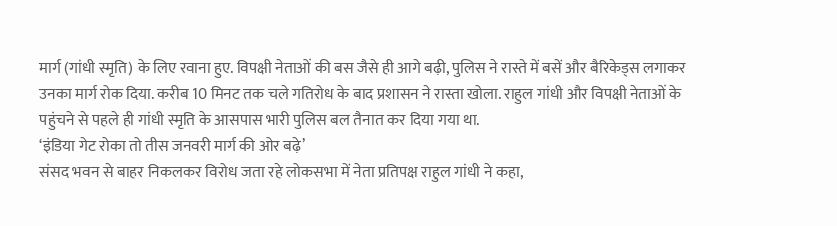मार्ग (गांधी स्मृति) के लिए रवाना हुए. विपक्षी नेताओं की बस जैसे ही आगे बढ़ी, पुलिस ने रास्ते में बसें और बैरिकेड्स लगाकर उनका मार्ग रोक दिया. करीब 10 मिनट तक चले गतिरोध के बाद प्रशासन ने रास्ता खोला. राहुल गांधी और विपक्षी नेताओं के पहुंचने से पहले ही गांधी स्मृति के आसपास भारी पुलिस बल तैनात कर दिया गया था.
‘इंडिया गेट रोका तो तीस जनवरी मार्ग की ओर बढ़े’
संसद भवन से बाहर निकलकर विरोध जता रहे लोकसभा में नेता प्रतिपक्ष राहुल गांधी ने कहा,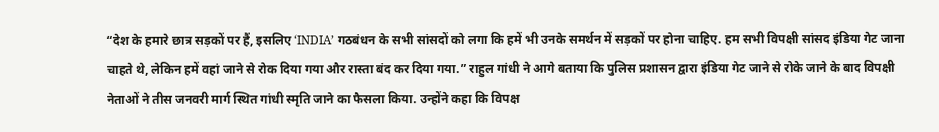“देश के हमारे छात्र सड़कों पर हैं, इसलिए ‘INDIA’ गठबंधन के सभी सांसदों को लगा कि हमें भी उनके समर्थन में सड़कों पर होना चाहिए. हम सभी विपक्षी सांसद इंडिया गेट जाना चाहते थे, लेकिन हमें वहां जाने से रोक दिया गया और रास्ता बंद कर दिया गया.” राहुल गांधी ने आगे बताया कि पुलिस प्रशासन द्वारा इंडिया गेट जाने से रोके जाने के बाद विपक्षी नेताओं ने तीस जनवरी मार्ग स्थित गांधी स्मृति जाने का फैसला किया. उन्होंने कहा कि विपक्ष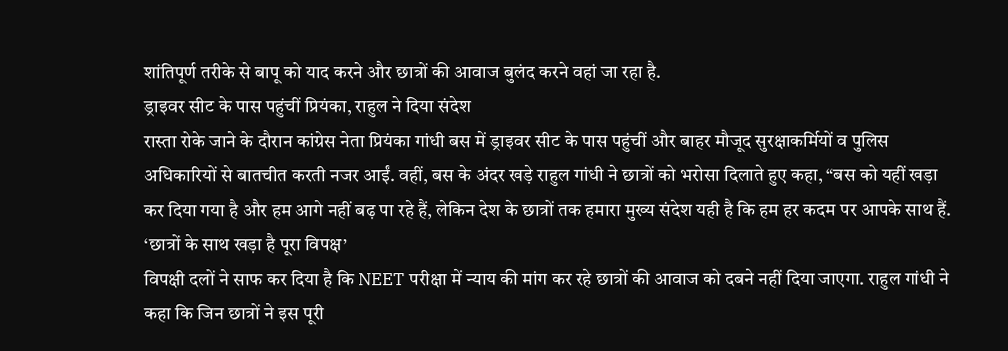शांतिपूर्ण तरीके से बापू को याद करने और छात्रों की आवाज बुलंद करने वहां जा रहा है.
ड्राइवर सीट के पास पहुंचीं प्रियंका, राहुल ने दिया संदेश
रास्ता रोके जाने के दौरान कांग्रेस नेता प्रियंका गांधी बस में ड्राइवर सीट के पास पहुंचीं और बाहर मौजूद सुरक्षाकर्मियों व पुलिस अधिकारियों से बातचीत करती नजर आईं. वहीं, बस के अंदर खड़े राहुल गांधी ने छात्रों को भरोसा दिलाते हुए कहा, “बस को यहीं खड़ा कर दिया गया है और हम आगे नहीं बढ़ पा रहे हैं, लेकिन देश के छात्रों तक हमारा मुख्य संदेश यही है कि हम हर कदम पर आपके साथ हैं.
‘छात्रों के साथ खड़ा है पूरा विपक्ष’
विपक्षी दलों ने साफ कर दिया है कि NEET परीक्षा में न्याय की मांग कर रहे छात्रों की आवाज को दबने नहीं दिया जाएगा. राहुल गांधी ने कहा कि जिन छात्रों ने इस पूरी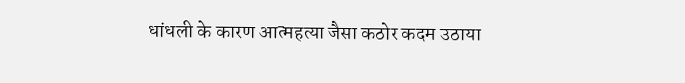धांधली के कारण आत्महत्या जैसा कठोर कदम उठाया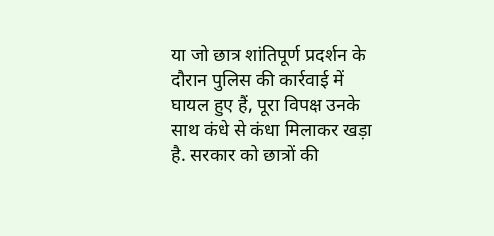या जो छात्र शांतिपूर्ण प्रदर्शन के दौरान पुलिस की कार्रवाई में घायल हुए हैं, पूरा विपक्ष उनके साथ कंधे से कंधा मिलाकर खड़ा है. सरकार को छात्रों की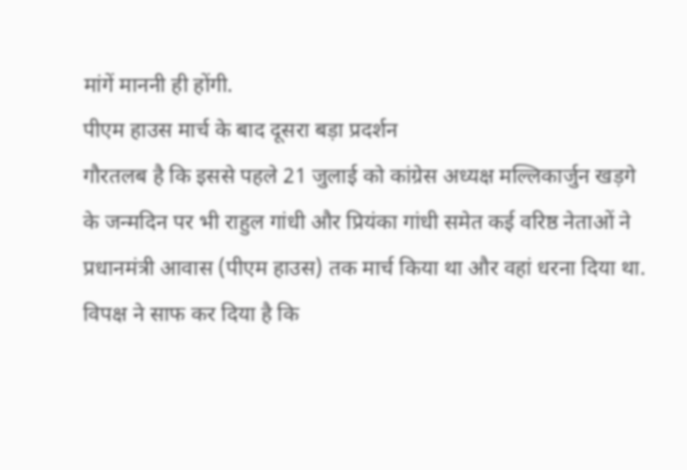मांगें माननी ही होंगी.
पीएम हाउस मार्च के बाद दूसरा बड़ा प्रदर्शन
गौरतलब है कि इससे पहले 21 जुलाई को कांग्रेस अध्यक्ष मल्लिकार्जुन खड़गे के जन्मदिन पर भी राहुल गांधी और प्रियंका गांधी समेत कई वरिष्ठ नेताओं ने प्रधानमंत्री आवास (पीएम हाउस) तक मार्च किया था और वहां धरना दिया था. विपक्ष ने साफ कर दिया है कि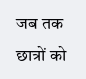जब तक छात्रों को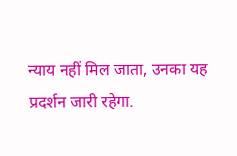न्याय नहीं मिल जाता, उनका यह प्रदर्शन जारी रहेगा.